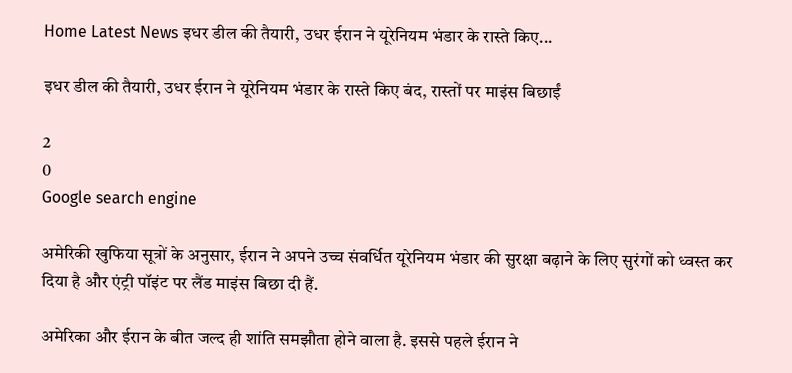Home Latest News इधर डील की तैयारी, उधर ईरान ने यूरेनियम भंडार के रास्ते किए...

इधर डील की तैयारी, उधर ईरान ने यूरेनियम भंडार के रास्ते किए बंद, रास्तों पर माइंस बिछाईं

2
0
Google search engine

अमेरिकी खुफिया सूत्रों के अनुसार, ईरान ने अपने उच्च संवर्धित यूरेनियम भंडार की सुरक्षा बढ़ाने के लिए सुरंगों को ध्वस्त कर दिया है और एंट्री पॉइंट पर लैंड माइंस बिछा दी हैं.

अमेरिका और ईरान के बीत जल्द ही शांति समझौता होने वाला है. इससे पहले ईरान ने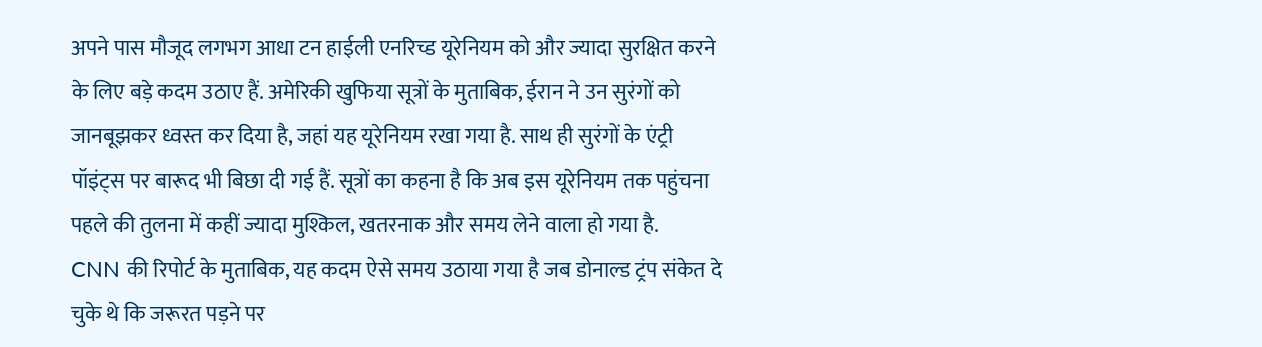अपने पास मौजूद लगभग आधा टन हाईली एनरिच्ड यूरेनियम को और ज्यादा सुरक्षित करने के लिए बड़े कदम उठाए हैं. अमेरिकी खुफिया सूत्रों के मुताबिक, ईरान ने उन सुरंगों को जानबूझकर ध्वस्त कर दिया है, जहां यह यूरेनियम रखा गया है. साथ ही सुरंगों के एंट्री पॉइंट्स पर बारूद भी बिछा दी गई हैं. सूत्रों का कहना है कि अब इस यूरेनियम तक पहुंचना पहले की तुलना में कहीं ज्यादा मुश्किल, खतरनाक और समय लेने वाला हो गया है.
CNN की रिपोर्ट के मुताबिक, यह कदम ऐसे समय उठाया गया है जब डोनाल्ड ट्रंप संकेत दे चुके थे कि जरूरत पड़ने पर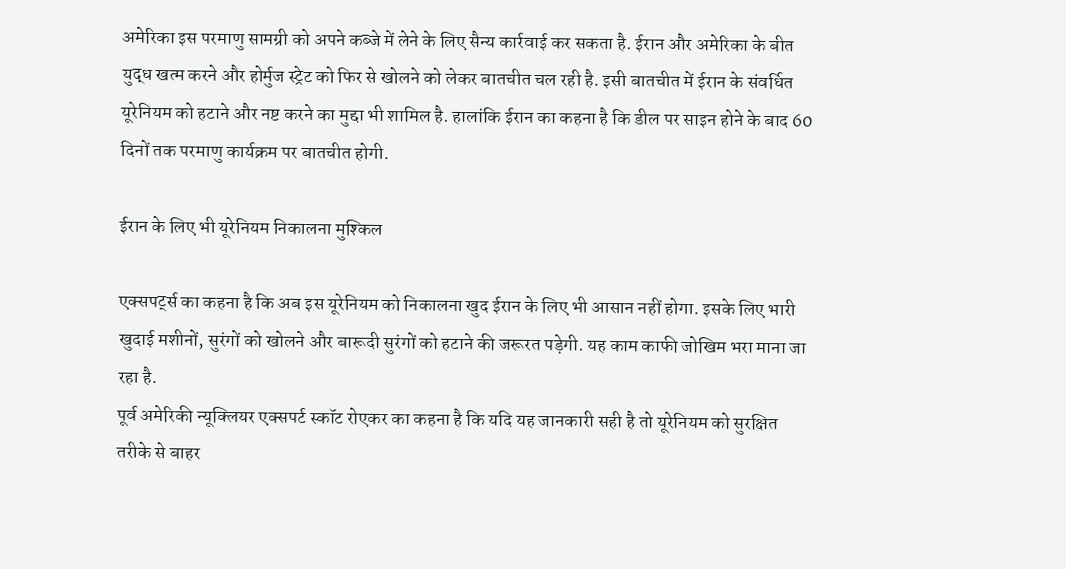अमेरिका इस परमाणु सामग्री को अपने कब्जे में लेने के लिए सैन्य कार्रवाई कर सकता है. ईरान और अमेरिका के बीत युद्ध खत्म करने और होर्मुज स्ट्रेट को फिर से खोलने को लेकर बातचीत चल रही है. इसी बातचीत में ईरान के संवर्धित यूरेनियम को हटाने और नष्ट करने का मुद्दा भी शामिल है. हालांकि ईरान का कहना है कि डील पर साइन होने के बाद 60 दिनों तक परमाणु कार्यक्रम पर बातचीत होगी.

ईरान के लिए भी यूरेनियम निकालना मुश्किल

एक्सपर्ट्स का कहना है कि अब इस यूरेनियम को निकालना खुद ईरान के लिए भी आसान नहीं होगा. इसके लिए भारी खुदाई मशीनों, सुरंगों को खोलने और बारूदी सुरंगों को हटाने की जरूरत पड़ेगी. यह काम काफी जोखिम भरा माना जा रहा है.
पूर्व अमेरिकी न्यूक्लियर एक्सपर्ट स्कॉट रोएकर का कहना है कि यदि यह जानकारी सही है तो यूरेनियम को सुरक्षित तरीके से बाहर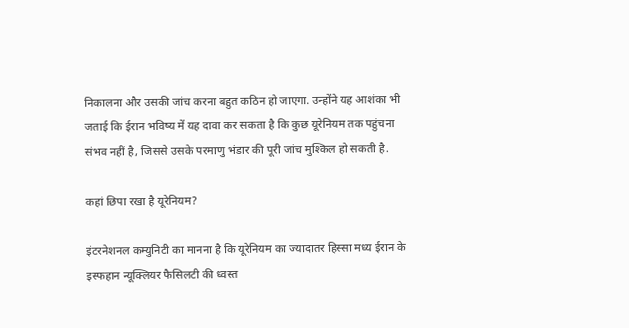निकालना और उसकी जांच करना बहुत कठिन हो जाएगा. उन्होंने यह आशंका भी जताई कि ईरान भविष्य में यह दावा कर सकता है कि कुछ यूरेनियम तक पहुंचना संभव नहीं है, जिससे उसके परमाणु भंडार की पूरी जांच मुश्किल हो सकती है.

कहां छिपा रखा है यूरेनियम?

इंटरनेशनल कम्युनिटी का मानना है कि यूरेनियम का ज्यादातर हिस्सा मध्य ईरान के इस्फहान न्यूक्लियर फैसिलटी की ध्वस्त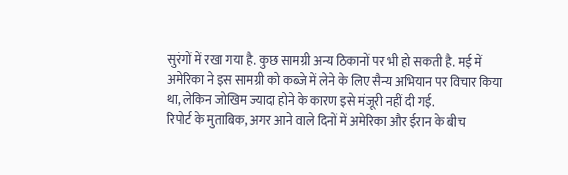सुरंगों में रखा गया है. कुछ सामग्री अन्य ठिकानों पर भी हो सकती है. मई में अमेरिका ने इस सामग्री को कब्जे में लेने के लिए सैन्य अभियान पर विचार किया था, लेकिन जोखिम ज्यादा होने के कारण इसे मंजूरी नहीं दी गई.
रिपोर्ट के मुताबिक, अगर आने वाले दिनों में अमेरिका और ईरान के बीच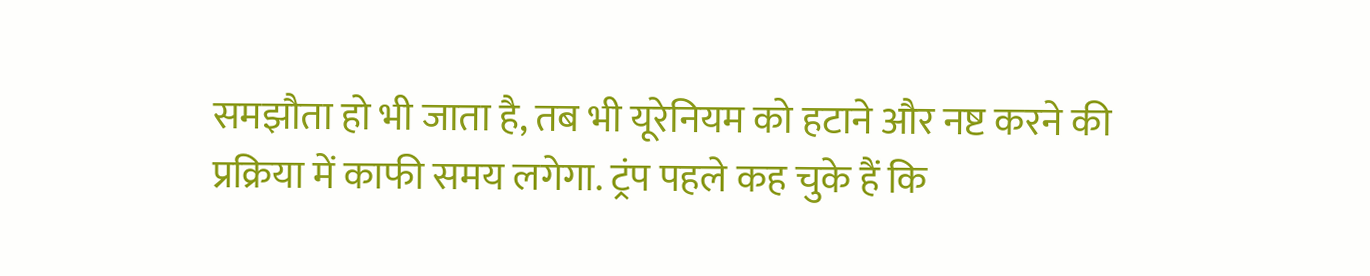समझौता हो भी जाता है, तब भी यूरेनियम को हटाने और नष्ट करने की प्रक्रिया में काफी समय लगेगा. ट्रंप पहले कह चुके हैं कि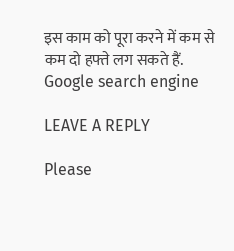इस काम को पूरा करने में कम से कम दो हफ्ते लग सकते हैं.
Google search engine

LEAVE A REPLY

Please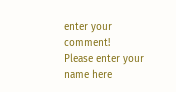enter your comment!
Please enter your name here